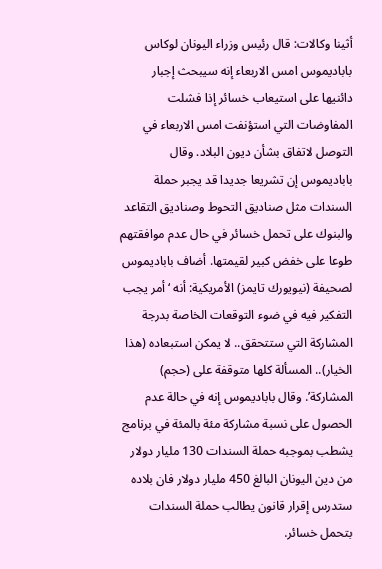أثينا وكالات: قال رئيس وزراء اليونان لوكاس باباديموس امس الاربعاء إنه سيبحث إجبار دائنيها على استيعاب خسائر إذا فشلت المفاوضات التي استؤنفت امس الاربعاء في التوصل لاتفاق بشأن ديون البلاد. وقال باباديموس إن تشريعا جديدا قد يجبر حملة السندات مثل صناديق التحوط وصناديق التقاعد والبنوك على تحمل خسائر في حال عدم موافقتهم طوعا على خفض كبير لقيمتها. أضاف باباديموس لصحيفة (نيويورك تايمز) الأمريكية: أنه ‘أمر يجب التفكير فيه في ضوء التوقعات الخاصة بدرجة المشاركة التي ستتحقق.. لا يمكن استبعاده (هذا الخيار).. المسألة كلها متوقفة على (حجم) المشاركة’. وقال باباديموس إنه في حالة عدم الحصول على نسبة مشاركة مئة بالمئة في برنامج يشطب بموجبه حملة السندات 130 مليار دولار من دين اليونان البالغ 450 مليار دولار فان بلاده ستدرس إقرار قانون يطالب حملة السندات بتحمل خسائر.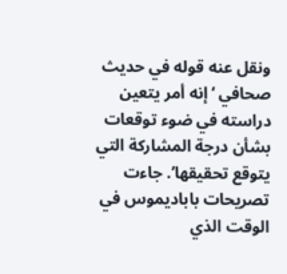ونقل عنه قوله في حديث صحافي ‘إنه أمر يتعين دراسته في ضوء توقعات بشأن درجة المشاركة التي يتوقع تحقيقها’. جاءت تصريحات باباديموس في الوقت الذي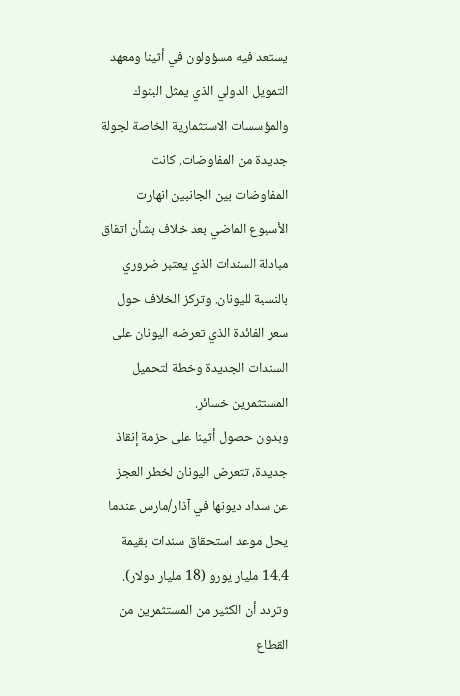يستعد فيه مسؤولون في أثينا ومعهد التمويل الدولي الذي يمثل البنوك والمؤسسات الاستثمارية الخاصة لجولة جديدة من المفاوضات. كانت المفاوضات بين الجانبين انهارت الأسبوع الماضي بعد خلاف بشأن اتفاق مبادلة السندات الذي يعتبر ضروري بالنسبة لليونان. وتركز الخلاف حول سعر الفائدة الذي تعرضه اليونان على السندات الجديدة وخطة لتحميل المستثمرين خسائر.
وبدون حصول أثينا على حزمة إنقاذ جديدة، تتعرض اليونان لخطر العجز عن سداد ديونها في آذار/مارس عندما يحل موعد استحقاق سندات بقيمة 14.4 مليار يورو (18 مليار دولار). وتردد أن الكثير من المستثمرين من القطاع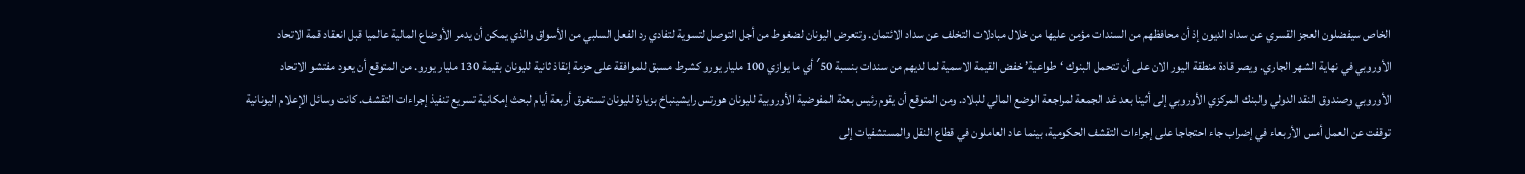الخاص سيفضلون العجز القسري عن سداد الديون إذ أن محافظهم من السندات مؤمن عليها من خلال مبادلات التخلف عن سداد الائتمان. وتتعرض اليونان لضغوط من أجل التوصل لتسوية لتفادي رد الفعل السلبي من الأسواق والذي يمكن أن يدمر الأوضاع المالية عالميا قبل انعقاد قمة الاتحاد الأوروبي في نهاية الشهر الجاري. ويصر قادة منطقة اليور الان على أن تتحمل البنوك ‘طواعية’ خفض القيمة الاسمية لما لديهم من سندات بنسبة 50′ أي ما يوازي 100 مليار يورو كشرط مسبق للموافقة على حزمة إنقاذ ثانية لليونان بقيمة 130 مليار يورو. من المتوقع أن يعود مفتشو الاتحاد الأوروبي وصندوق النقد الدولي والبنك المركزي الأوروبي إلى أثينا بعد غد الجمعة لمراجعة الوضع المالي للبلاد. ومن المتوقع أن يقوم رئيس بعثة المفوضية الأوروبية لليونان هورتس رايشينباخ بزيارة لليونان تستغرق أربعة أيام لبحث إمكانية تسريع تنفيذ إجراءات التقشف. كانت وسائل الإعلام اليونانية توقفت عن العمل أمس الأربعاء في إضراب جاء احتجاجا على إجراءات التقشف الحكومية، بينما عاد العاملون في قطاع النقل والمستشفيات إلى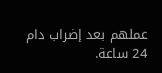عملهم بعد إضراب دام 24 ساعة.